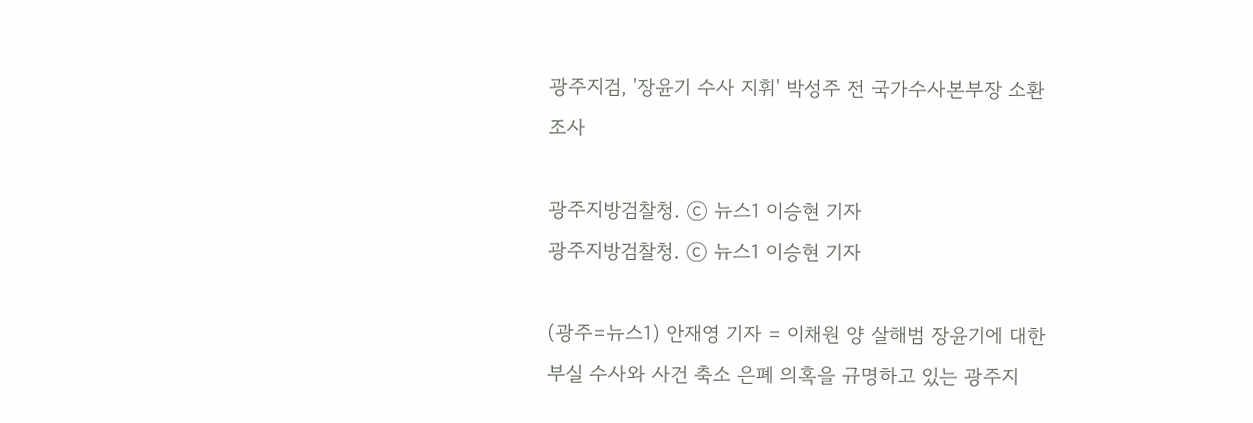광주지검, '장윤기 수사 지휘' 박성주 전 국가수사본부장 소환 조사

광주지방검찰청. ⓒ 뉴스1 이승현 기자
광주지방검찰청. ⓒ 뉴스1 이승현 기자

(광주=뉴스1) 안재영 기자 = 이채원 양 살해범 장윤기에 대한 부실 수사와 사건 축소 은폐 의혹을 규명하고 있는 광주지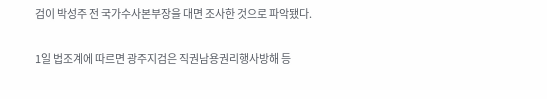검이 박성주 전 국가수사본부장을 대면 조사한 것으로 파악됐다.

1일 법조계에 따르면 광주지검은 직권남용권리행사방해 등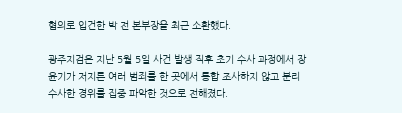혐의로 입건한 박 전 본부장을 최근 소환했다.

광주지검은 지난 5월 5일 사건 발생 직후 초기 수사 과정에서 장윤기가 저지른 여러 범죄를 한 곳에서 통합 조사하지 않고 분리 수사한 경위를 집중 파악한 것으로 전해졌다.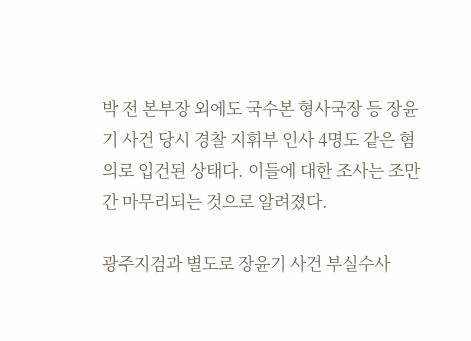박 전 본부장 외에도 국수본 형사국장 등 장윤기 사건 당시 경찰 지휘부 인사 4명도 같은 혐의로 입건된 상태다. 이들에 대한 조사는 조만간 마무리되는 것으로 알려졌다.

광주지검과 별도로 장윤기 사건 부실수사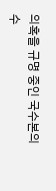의혹을 규명 중인 국수본의 수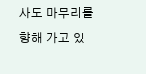사도 마무리를 향해 가고 있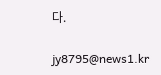다.

jy8795@news1.kr